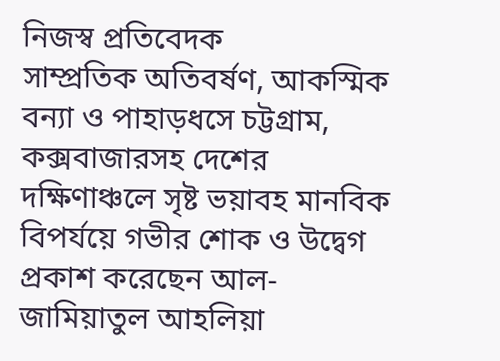নিজস্ব প্রতিবেদক
সাম্প্রতিক অতিবর্ষণ, আকস্মিক বন্যা ও পাহাড়ধসে চট্টগ্রাম, কক্সবাজারসহ দেশের দক্ষিণাঞ্চলে সৃষ্ট ভয়াবহ মানবিক বিপর্যয়ে গভীর শোক ও উদ্বেগ প্রকাশ করেছেন আল-জামিয়াতুল আহলিয়া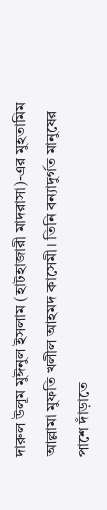দারুল উলূম মুঈনুল ইসলাম (হাটহাজারী মাদরাসা)-এর মুহতামিম আল্লামা মুফতি খলীল আহমদ কাসেমী। তিনি বন্যাদুর্গত মানুষের পাশে দাঁড়াতে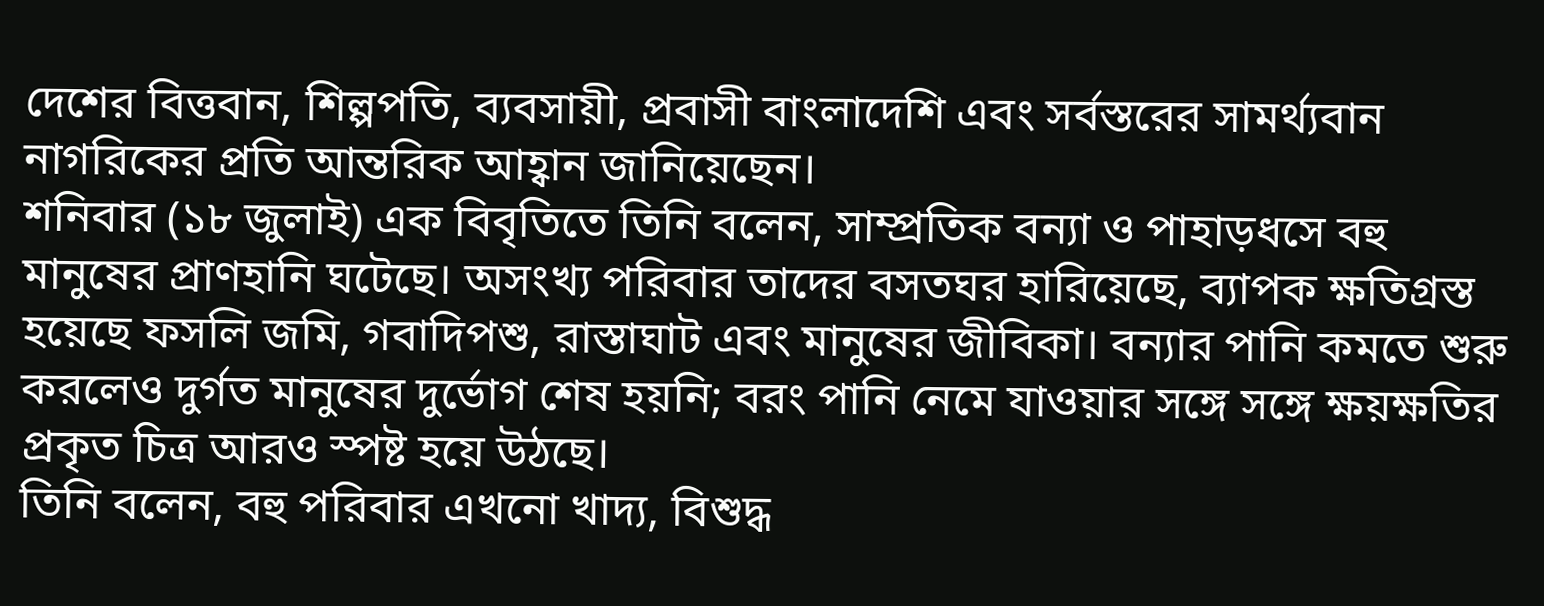দেশের বিত্তবান, শিল্পপতি, ব্যবসায়ী, প্রবাসী বাংলাদেশি এবং সর্বস্তরের সামর্থ্যবান নাগরিকের প্রতি আন্তরিক আহ্বান জানিয়েছেন।
শনিবার (১৮ জুলাই) এক বিবৃতিতে তিনি বলেন, সাম্প্রতিক বন্যা ও পাহাড়ধসে বহু মানুষের প্রাণহানি ঘটেছে। অসংখ্য পরিবার তাদের বসতঘর হারিয়েছে, ব্যাপক ক্ষতিগ্রস্ত হয়েছে ফসলি জমি, গবাদিপশু, রাস্তাঘাট এবং মানুষের জীবিকা। বন্যার পানি কমতে শুরু করলেও দুর্গত মানুষের দুর্ভোগ শেষ হয়নি; বরং পানি নেমে যাওয়ার সঙ্গে সঙ্গে ক্ষয়ক্ষতির প্রকৃত চিত্র আরও স্পষ্ট হয়ে উঠছে।
তিনি বলেন, বহু পরিবার এখনো খাদ্য, বিশুদ্ধ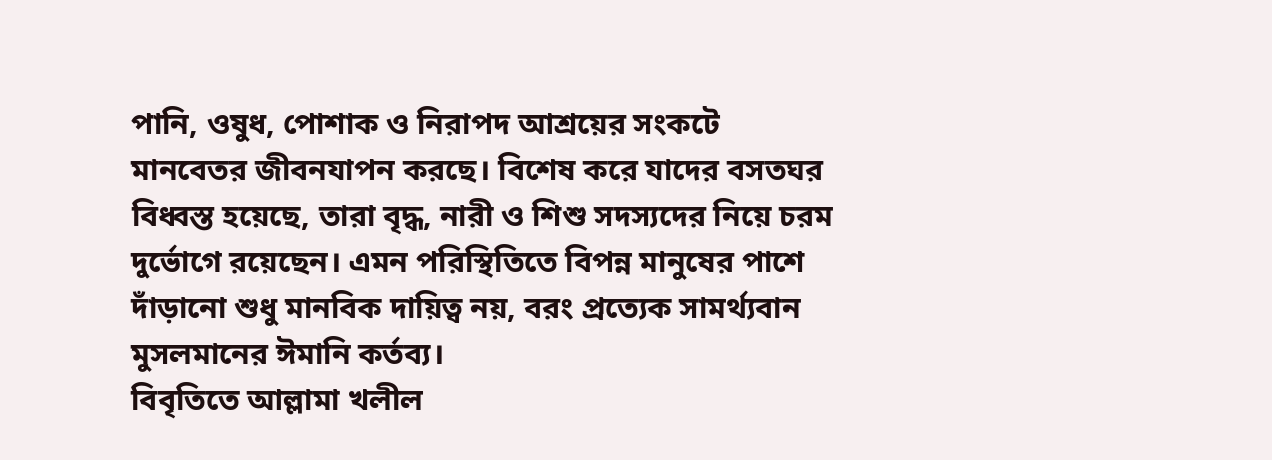পানি, ওষুধ, পোশাক ও নিরাপদ আশ্রয়ের সংকটে মানবেতর জীবনযাপন করছে। বিশেষ করে যাদের বসতঘর বিধ্বস্ত হয়েছে, তারা বৃদ্ধ, নারী ও শিশু সদস্যদের নিয়ে চরম দুর্ভোগে রয়েছেন। এমন পরিস্থিতিতে বিপন্ন মানুষের পাশে দাঁড়ানো শুধু মানবিক দায়িত্ব নয়, বরং প্রত্যেক সামর্থ্যবান মুসলমানের ঈমানি কর্তব্য।
বিবৃতিতে আল্লামা খলীল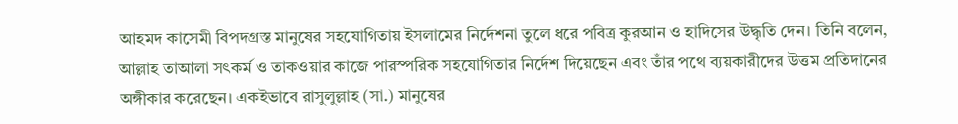আহমদ কাসেমী বিপদগ্রস্ত মানুষের সহযোগিতায় ইসলামের নির্দেশনা তুলে ধরে পবিত্র কুরআন ও হাদিসের উদ্ধৃতি দেন। তিনি বলেন, আল্লাহ তাআলা সৎকর্ম ও তাকওয়ার কাজে পারস্পরিক সহযোগিতার নির্দেশ দিয়েছেন এবং তাঁর পথে ব্যয়কারীদের উত্তম প্রতিদানের অঙ্গীকার করেছেন। একইভাবে রাসুলুল্লাহ (সা.) মানুষের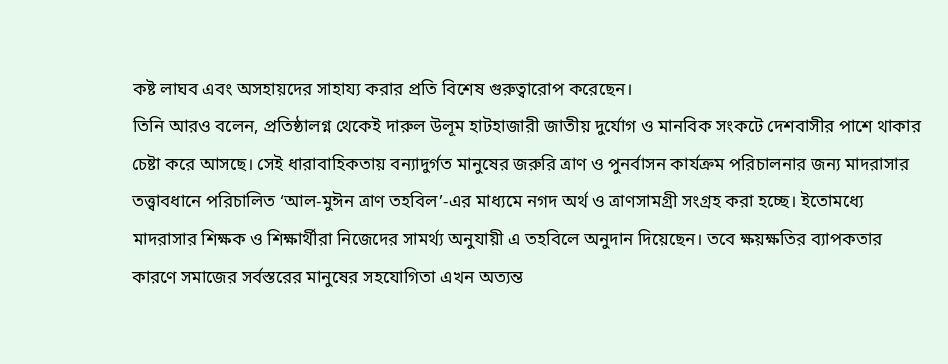কষ্ট লাঘব এবং অসহায়দের সাহায্য করার প্রতি বিশেষ গুরুত্বারোপ করেছেন।
তিনি আরও বলেন, প্রতিষ্ঠালগ্ন থেকেই দারুল উলূম হাটহাজারী জাতীয় দুর্যোগ ও মানবিক সংকটে দেশবাসীর পাশে থাকার চেষ্টা করে আসছে। সেই ধারাবাহিকতায় বন্যাদুর্গত মানুষের জরুরি ত্রাণ ও পুনর্বাসন কার্যক্রম পরিচালনার জন্য মাদরাসার তত্ত্বাবধানে পরিচালিত ‘আল-মুঈন ত্রাণ তহবিল’-এর মাধ্যমে নগদ অর্থ ও ত্রাণসামগ্রী সংগ্রহ করা হচ্ছে। ইতোমধ্যে মাদরাসার শিক্ষক ও শিক্ষার্থীরা নিজেদের সামর্থ্য অনুযায়ী এ তহবিলে অনুদান দিয়েছেন। তবে ক্ষয়ক্ষতির ব্যাপকতার কারণে সমাজের সর্বস্তরের মানুষের সহযোগিতা এখন অত্যন্ত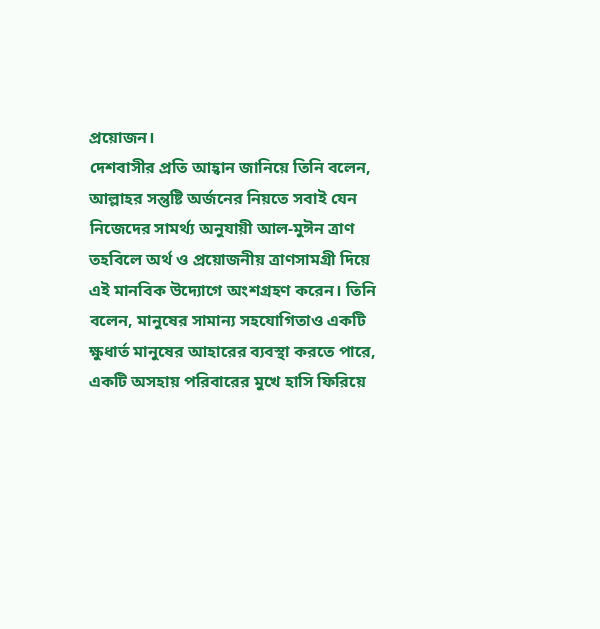প্রয়োজন।
দেশবাসীর প্রতি আহ্বান জানিয়ে তিনি বলেন, আল্লাহর সন্তুষ্টি অর্জনের নিয়তে সবাই যেন নিজেদের সামর্থ্য অনুযায়ী আল-মুঈন ত্রাণ তহবিলে অর্থ ও প্রয়োজনীয় ত্রাণসামগ্রী দিয়ে এই মানবিক উদ্যোগে অংশগ্রহণ করেন। তিনি বলেন, মানুষের সামান্য সহযোগিতাও একটি ক্ষুধার্ত মানুষের আহারের ব্যবস্থা করতে পারে, একটি অসহায় পরিবারের মুখে হাসি ফিরিয়ে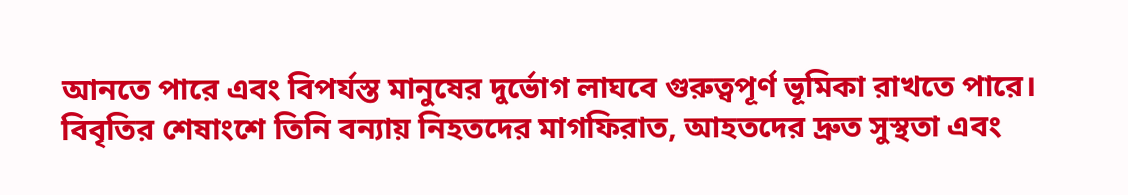আনতে পারে এবং বিপর্যস্ত মানুষের দুর্ভোগ লাঘবে গুরুত্বপূর্ণ ভূমিকা রাখতে পারে।
বিবৃতির শেষাংশে তিনি বন্যায় নিহতদের মাগফিরাত, আহতদের দ্রুত সুস্থতা এবং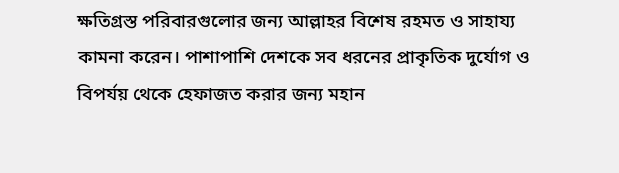ক্ষতিগ্রস্ত পরিবারগুলোর জন্য আল্লাহর বিশেষ রহমত ও সাহায্য কামনা করেন। পাশাপাশি দেশকে সব ধরনের প্রাকৃতিক দুর্যোগ ও বিপর্যয় থেকে হেফাজত করার জন্য মহান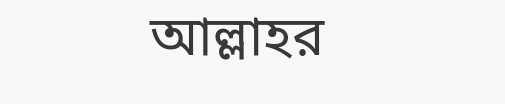আল্লাহর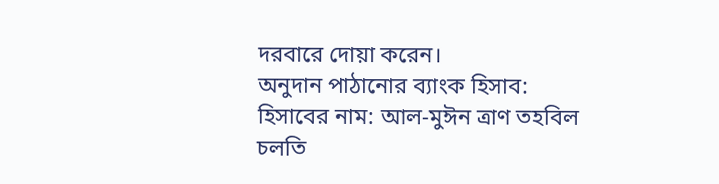দরবারে দোয়া করেন।
অনুদান পাঠানোর ব্যাংক হিসাব:
হিসাবের নাম: আল-মুঈন ত্রাণ তহবিল
চলতি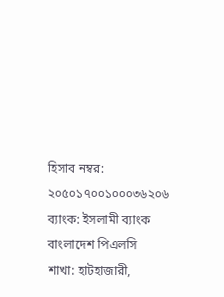হিসাব নম্বর: ২০৫০১৭০০১০০০৩৬২০৬
ব্যাংক: ইসলামী ব্যাংক বাংলাদেশ পিএলসি
শাখা: হাটহাজারী,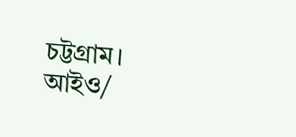চট্টগ্রাম।
আইও/